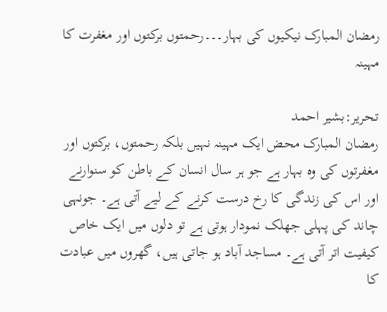رمضان المبارک نیکیوں کی بہار۔۔۔رحمتوں برکتوں اور مغفرت کا مہینہ

تحریر:بشیر احمد
رمضان المبارک محض ایک مہینہ نہیں بلکہ رحمتوں، برکتوں اور مغفرتوں کی وہ بہار ہے جو ہر سال انسان کے باطن کو سنوارنے اور اس کی زندگی کا رخ درست کرنے کے لیے آتی ہے۔ جونہی چاند کی پہلی جھلک نمودار ہوتی ہے تو دلوں میں ایک خاص کیفیت اتر آتی ہے۔ مساجد آباد ہو جاتی ہیں، گھروں میں عبادت کا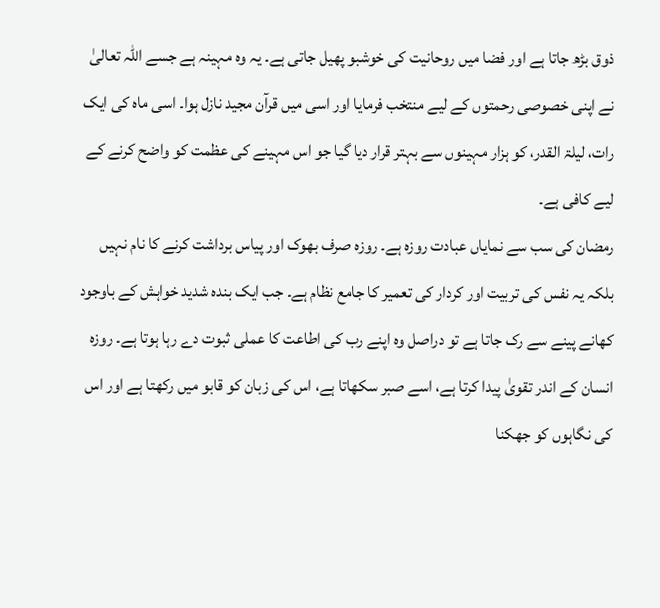ذوق بڑھ جاتا ہے اور فضا میں روحانیت کی خوشبو پھیل جاتی ہے۔ یہ وہ مہینہ ہے جسے اللہ تعالیٰ نے اپنی خصوصی رحمتوں کے لیے منتخب فرمایا اور اسی میں قرآن مجید نازل ہوا۔ اسی ماہ کی ایک رات، لیلۃ القدر، کو ہزار مہینوں سے بہتر قرار دیا گیا جو اس مہینے کی عظمت کو واضح کرنے کے لیے کافی ہے۔
رمضان کی سب سے نمایاں عبادت روزہ ہے۔ روزہ صرف بھوک اور پیاس برداشت کرنے کا نام نہیں بلکہ یہ نفس کی تربیت اور کردار کی تعمیر کا جامع نظام ہے۔ جب ایک بندہ شدید خواہش کے باوجود کھانے پینے سے رک جاتا ہے تو دراصل وہ اپنے رب کی اطاعت کا عملی ثبوت دے رہا ہوتا ہے۔ روزہ انسان کے اندر تقویٰ پیدا کرتا ہے، اسے صبر سکھاتا ہے، اس کی زبان کو قابو میں رکھتا ہے اور اس کی نگاہوں کو جھکنا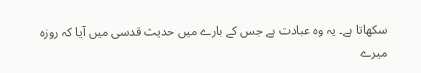سکھاتا ہے۔ یہ وہ عبادت ہے جس کے بارے میں حدیث قدسی میں آیا کہ روزہ میرے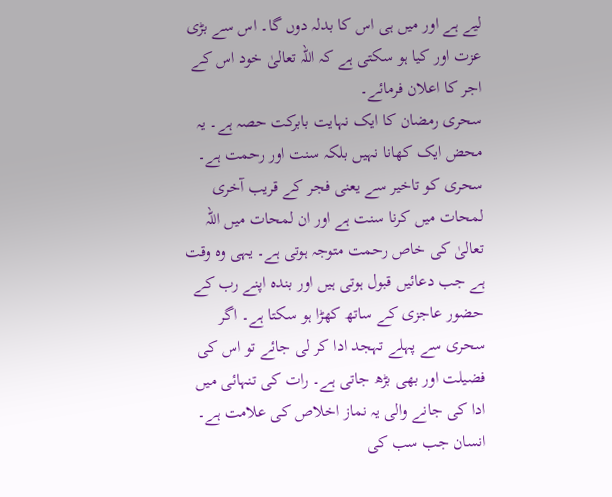لیے ہے اور میں ہی اس کا بدلہ دوں گا۔ اس سے بڑی عزت اور کیا ہو سکتی ہے کہ اللہ تعالیٰ خود اس کے اجر کا اعلان فرمائے۔
سحری رمضان کا ایک نہایت بابرکت حصہ ہے۔ یہ محض ایک کھانا نہیں بلکہ سنت اور رحمت ہے۔ سحری کو تاخیر سے یعنی فجر کے قریب آخری لمحات میں کرنا سنت ہے اور ان لمحات میں اللہ تعالیٰ کی خاص رحمت متوجہ ہوتی ہے۔ یہی وہ وقت ہے جب دعائیں قبول ہوتی ہیں اور بندہ اپنے رب کے حضور عاجزی کے ساتھ کھڑا ہو سکتا ہے۔ اگر سحری سے پہلے تہجد ادا کر لی جائے تو اس کی فضیلت اور بھی بڑھ جاتی ہے۔ رات کی تنہائی میں ادا کی جانے والی یہ نماز اخلاص کی علامت ہے۔ انسان جب سب کی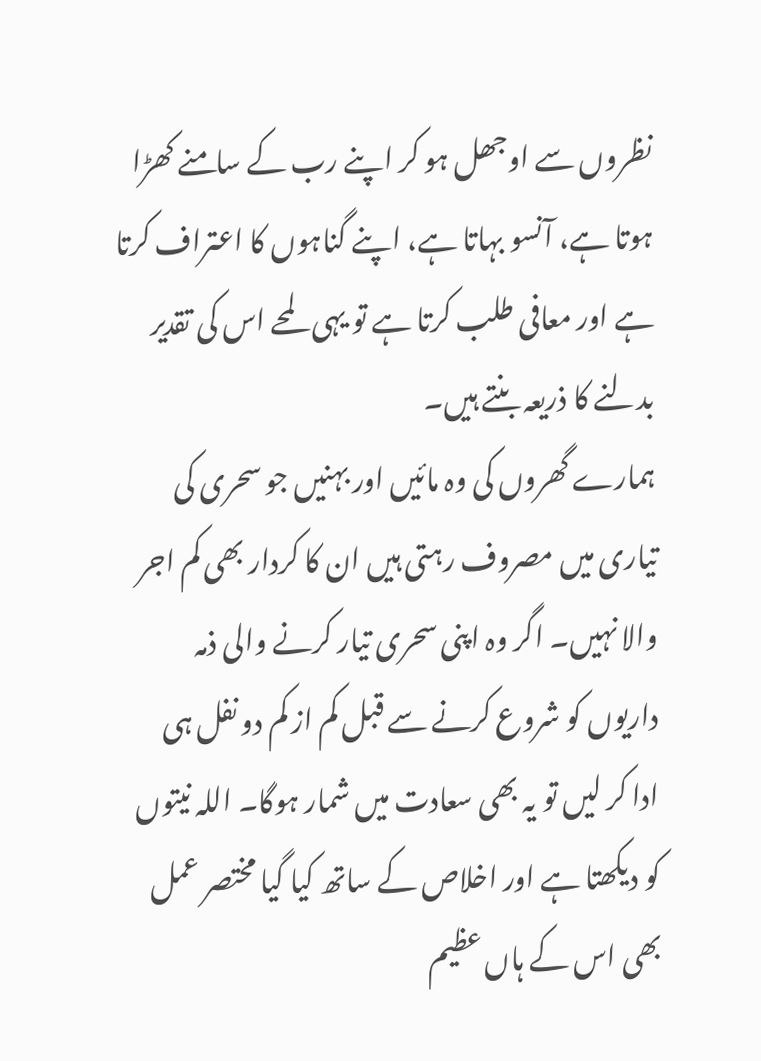نظروں سے اوجھل ہو کر اپنے رب کے سامنے کھڑا ہوتا ہے، آنسو بہاتا ہے، اپنے گناہوں کا اعتراف کرتا ہے اور معافی طلب کرتا ہے تو یہی لمحے اس کی تقدیر بدلنے کا ذریعہ بنتے ہیں۔
ہمارے گھروں کی وہ مائیں اور بہنیں جو سحری کی تیاری میں مصروف رہتی ہیں ان کا کردار بھی کم اجر والا نہیں۔ اگر وہ اپنی سحری تیار کرنے والی ذمہ داریوں کو شروع کرنے سے قبل کم از کم دو نفل ہی ادا کر لیں تو یہ بھی سعادت میں شمار ہوگا۔ اللہ نیتوں کو دیکھتا ہے اور اخلاص کے ساتھ کیا گیا مختصر عمل بھی اس کے ہاں عظیم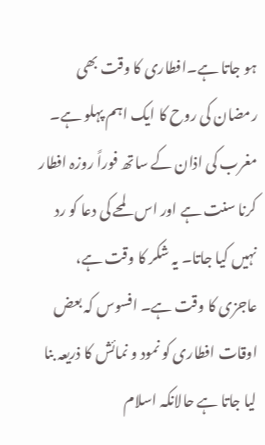ہو جاتا ہے۔افطاری کا وقت بھی رمضان کی روح کا ایک اہم پہلو ہے۔ مغرب کی اذان کے ساتھ فوراً روزہ افطار کرنا سنت ہے اور اس لمحے کی دعا کو رد نہیں کیا جاتا۔ یہ شکر کا وقت ہے، عاجزی کا وقت ہے۔ افسوس کہ بعض اوقات افطاری کو نمود و نمائش کا ذریعہ بنا لیا جاتا ہے حالانکہ اسلام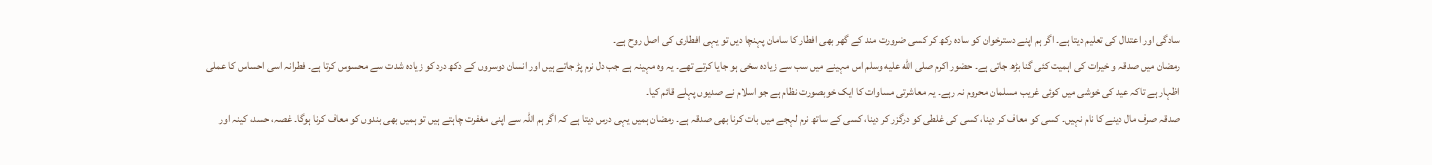سادگی اور اعتدال کی تعلیم دیتا ہے۔ اگر ہم اپنے دسترخوان کو سادہ رکھ کر کسی ضرورت مند کے گھر بھی افطار کا سامان پہنچا دیں تو یہی افطاری کی اصل روح ہے۔
رمضان میں صدقہ و خیرات کی اہمیت کئی گنا بڑھ جاتی ہے۔ حضور اکرم صلى الله عليه وسلم اس مہینے میں سب سے زیادہ سخی ہو جایا کرتے تھے۔ یہ وہ مہینہ ہے جب دل نرم پڑ جاتے ہیں اور انسان دوسروں کے دکھ درد کو زیادہ شدت سے محسوس کرتا ہے۔ فطرانہ اسی احساس کا عملی اظہار ہے تاکہ عید کی خوشی میں کوئی غریب مسلمان محروم نہ رہے۔ یہ معاشرتی مساوات کا ایک خوبصورت نظام ہے جو اسلام نے صدیوں پہلے قائم کیا۔
صدقہ صرف مال دینے کا نام نہیں۔ کسی کو معاف کر دینا، کسی کی غلطی کو درگزر کر دینا، کسی کے ساتھ نرم لہجے میں بات کرنا بھی صدقہ ہے۔ رمضان ہمیں یہی درس دیتا ہے کہ اگر ہم اللہ سے اپنی مغفرت چاہتے ہیں تو ہمیں بھی بندوں کو معاف کرنا ہوگا۔ غصہ، حسد، کینہ اور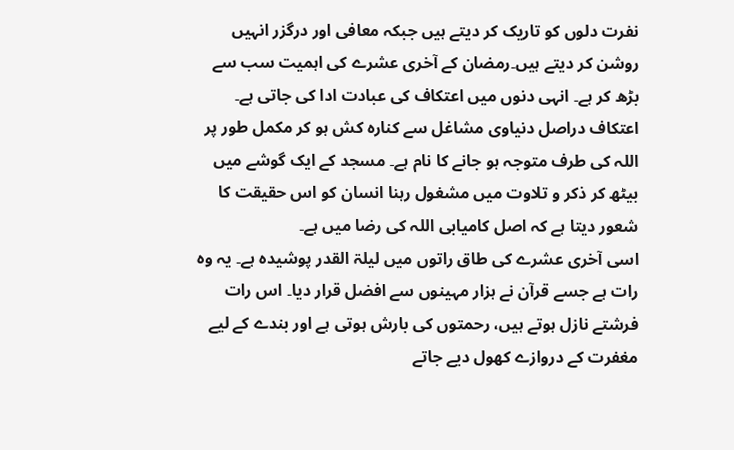نفرت دلوں کو تاریک کر دیتے ہیں جبکہ معافی اور درگزر انہیں روشن کر دیتے ہیں۔رمضان کے آخری عشرے کی اہمیت سب سے بڑھ کر ہے۔ انہی دنوں میں اعتکاف کی عبادت ادا کی جاتی ہے۔ اعتکاف دراصل دنیاوی مشاغل سے کنارہ کش ہو کر مکمل طور پر اللہ کی طرف متوجہ ہو جانے کا نام ہے۔ مسجد کے ایک گوشے میں بیٹھ کر ذکر و تلاوت میں مشغول رہنا انسان کو اس حقیقت کا شعور دیتا ہے کہ اصل کامیابی اللہ کی رضا میں ہے۔
اسی آخری عشرے کی طاق راتوں میں لیلۃ القدر پوشیدہ ہے۔ یہ وہ رات ہے جسے قرآن نے ہزار مہینوں سے افضل قرار دیا۔ اس رات فرشتے نازل ہوتے ہیں، رحمتوں کی بارش ہوتی ہے اور بندے کے لیے مغفرت کے دروازے کھول دیے جاتے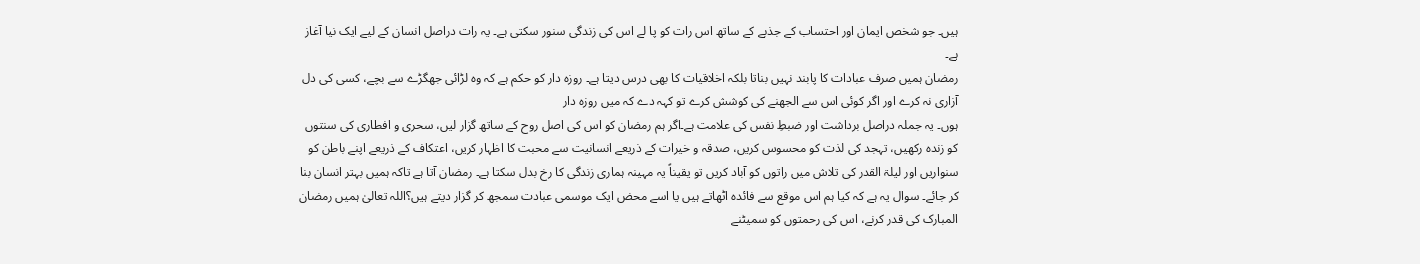ہیں۔ جو شخص ایمان اور احتساب کے جذبے کے ساتھ اس رات کو پا لے اس کی زندگی سنور سکتی ہے۔ یہ رات دراصل انسان کے لیے ایک نیا آغاز ہے۔
رمضان ہمیں صرف عبادات کا پابند نہیں بناتا بلکہ اخلاقیات کا بھی درس دیتا ہے۔ روزہ دار کو حکم ہے کہ وہ لڑائی جھگڑے سے بچے، کسی کی دل آزاری نہ کرے اور اگر کوئی اس سے الجھنے کی کوشش کرے تو کہہ دے کہ میں روزہ دار
ہوں۔ یہ جملہ دراصل برداشت اور ضبطِ نفس کی علامت ہے۔اگر ہم رمضان کو اس کی اصل روح کے ساتھ گزار لیں، سحری و افطاری کی سنتوں کو زندہ رکھیں، تہجد کی لذت کو محسوس کریں، صدقہ و خیرات کے ذریعے انسانیت سے محبت کا اظہار کریں، اعتکاف کے ذریعے اپنے باطن کو سنواریں اور لیلۃ القدر کی تلاش میں راتوں کو آباد کریں تو یقیناً یہ مہینہ ہماری زندگی کا رخ بدل سکتا ہے۔ رمضان آتا ہے تاکہ ہمیں بہتر انسان بنا کر جائے۔ سوال یہ ہے کہ کیا ہم اس موقع سے فائدہ اٹھاتے ہیں یا اسے محض ایک موسمی عبادت سمجھ کر گزار دیتے ہیں؟اللہ تعالیٰ ہمیں رمضان المبارک کی قدر کرنے، اس کی رحمتوں کو سمیٹنے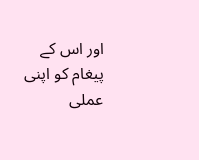اور اس کے پیغام کو اپنی عملی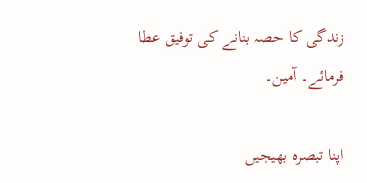زندگی کا حصہ بنانے کی توفیق عطا فرمائے۔ آمین۔

اپنا تبصرہ بھیجیں